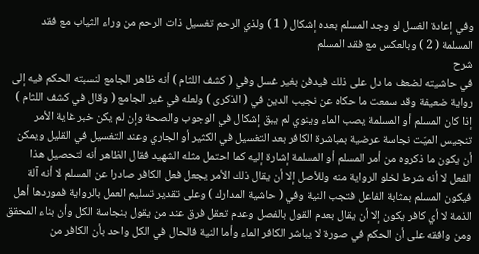وفي إعادة الغسل لو وجد المسلم بعده إشكال ( 1 ) ولذي الرحم تغسيل ذات الرحم من وراء الثياب مع فقد المسلمة ( 2 ) وبالعكس مع فقد المسلم
شرح
في حاشيته لضعف ما دل على ذلك فيدفن بغير غسل وفي ( كشف اللثام ) أنه ظاهر الجامع لنسبته الحكم فيه إلى رواية ضعيفة وقد سمعت ما حكاه عن نجيب الدين في ( الذكرى ) ولعله في غير الجامع ( وقال في كشف اللثام ) إذا كان المسلم أو المسلمة يصب الماء وينوي لم يبق إشكال في الوجوب والصحة وإن لم يكن خبر غاية الأمر تنجيس الميّت نجاسة عرضية بمباشرة الكافر بعد التغسيل في الكثير أو الجاري وعند التغسيل في القليل ويمكن أن يكون ما ذكروه من أمر المسلم أو المسلمة إشارة إليه كما احتمل مثله الشهيد فقال الظاهر أنه لتحصيل هذا الفعل لا أنه شرط لخلو الرواية منه وللأصل إلا أن يقال ذلك الأمر يجعل فعل الكافر صادرا عن المسلم لا أنه آلة فيكون المسلم بمثابة الفاعل فتجب النية وفي ( حاشية المدارك ) وعلى تقدير تسليم العمل بالرواية فموردها أهل الذمة لا أي كافر يكون إلا أن يقال بعدم القول بالفصل وعدم تعقل فرق عند من يقول بنجاسة الكل وأن بناء المحقق ومن وافقه على أن الحكم في صورة لا يباشر الكافر الماء وأما النية فالحال في الكل واحد بأن الكافر من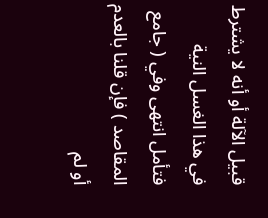قبيل الآلة أو أنه لا يشترط في هذا الغسل النية فتأمل انتهى وفي ( جامع المقاصد ) فإن قلنا بالعدم أو لم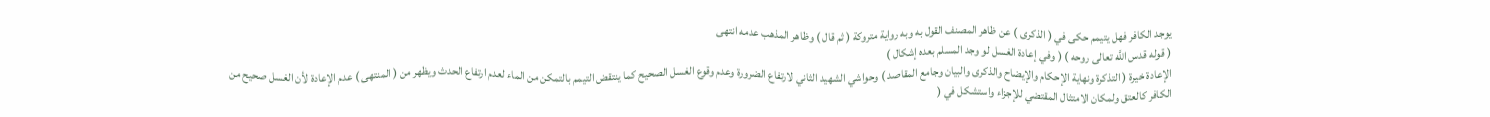يوجد الكافر فهل يتيمم حكى في ( الذكرى ) عن ظاهر المصنف القول به وبه رواية متروكة ( ثم قال ) وظاهر المذهب عدمه انتهى
( قوله قدس اللَّه تعالى روحه ) ( وفي إعادة الغسل لو وجد المسلم بعده إشكال )
الإعادة خيرة ( التذكرة ونهاية الإحكام والإيضاح والذكرى والبيان وجامع المقاصد ) وحواشي الشهيد الثاني لارتفاع الضرورة وعدم وقوع الغسل الصحيح كما ينتقض التيمم بالتمكن من الماء لعدم ارتفاع الحدث ويظهر من ( المنتهى ) عدم الإعادة لأن الغسل صحيح من الكافر كالعتق ولمكان الامتثال المقتضي للإجزاء واستشكل في (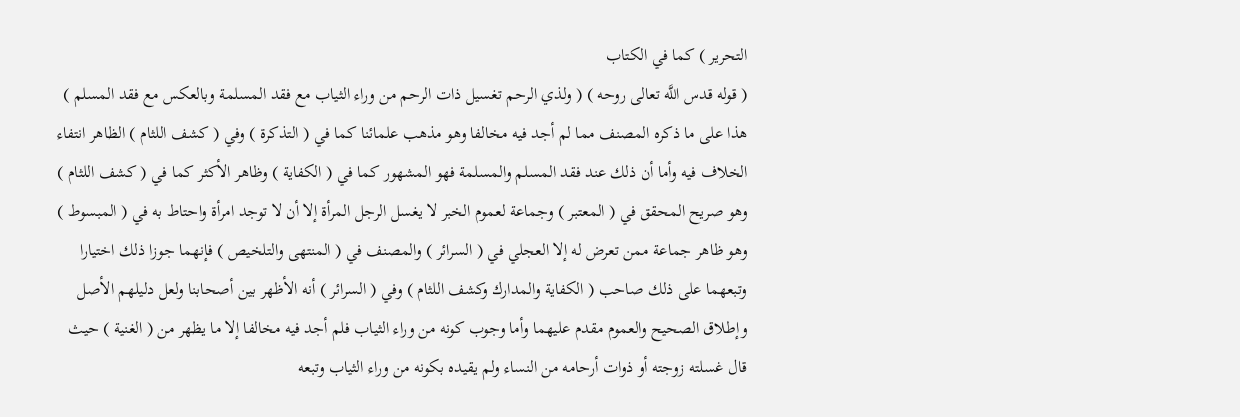التحرير ) كما في الكتاب
( قوله قدس اللَّه تعالى روحه ) ( ولذي الرحم تغسيل ذات الرحم من وراء الثياب مع فقد المسلمة وبالعكس مع فقد المسلم )
هذا على ما ذكره المصنف مما لم أجد فيه مخالفا وهو مذهب علمائنا كما في ( التذكرة ) وفي ( كشف اللثام ) الظاهر انتفاء الخلاف فيه وأما أن ذلك عند فقد المسلم والمسلمة فهو المشهور كما في ( الكفاية ) وظاهر الأكثر كما في ( كشف اللثام ) وهو صريح المحقق في ( المعتبر ) وجماعة لعموم الخبر لا يغسل الرجل المرأة إلا أن لا توجد امرأة واحتاط به في ( المبسوط ) وهو ظاهر جماعة ممن تعرض له إلا العجلي في ( السرائر ) والمصنف في ( المنتهى والتلخيص ) فإنهما جوزا ذلك اختيارا وتبعهما على ذلك صاحب ( الكفاية والمدارك وكشف اللثام ) وفي ( السرائر ) أنه الأظهر بين أصحابنا ولعل دليلهم الأصل وإطلاق الصحيح والعموم مقدم عليهما وأما وجوب كونه من وراء الثياب فلم أجد فيه مخالفا إلا ما يظهر من ( الغنية ) حيث قال غسلته زوجته أو ذوات أرحامه من النساء ولم يقيده بكونه من وراء الثياب وتبعه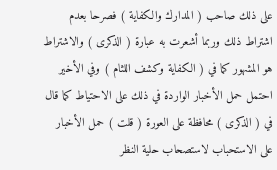على ذلك صاحب ( المدارك والكفاية ) فصرحا بعدم اشتراط ذلك وربما أشعرت به عبارة ( الذكرى ) والاشتراط هو المشهور كما في ( الكفاية وكشف اللثام ) وفي الأخير احتمل حمل الأخبار الواردة في ذلك على الاحتياط كما قال في ( الذكرى ) محافظة على العورة ( قلت ) حمل الأخبار على الاستحباب لاستصحاب حلية النظر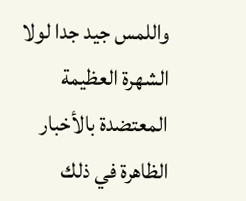واللمس جيد جدا لولا الشهرة العظيمة المعتضدة بالأخبار الظاهرة في ذلك